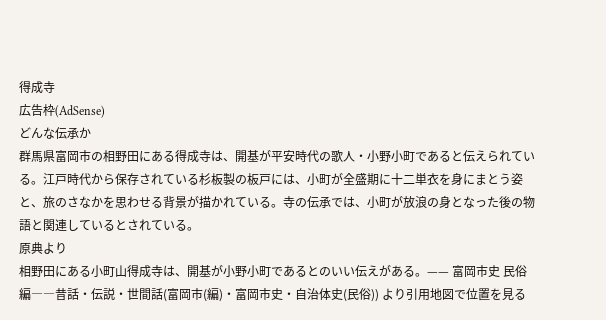得成寺
広告枠(AdSense)
どんな伝承か
群馬県富岡市の相野田にある得成寺は、開基が平安時代の歌人・小野小町であると伝えられている。江戸時代から保存されている杉板製の板戸には、小町が全盛期に十二単衣を身にまとう姿と、旅のさなかを思わせる背景が描かれている。寺の伝承では、小町が放浪の身となった後の物語と関連しているとされている。
原典より
相野田にある小町山得成寺は、開基が小野小町であるとのいい伝えがある。—— 富岡市史 民俗編――昔話・伝説・世間話(富岡市(編)・富岡市史・自治体史(民俗)) より引用地図で位置を見る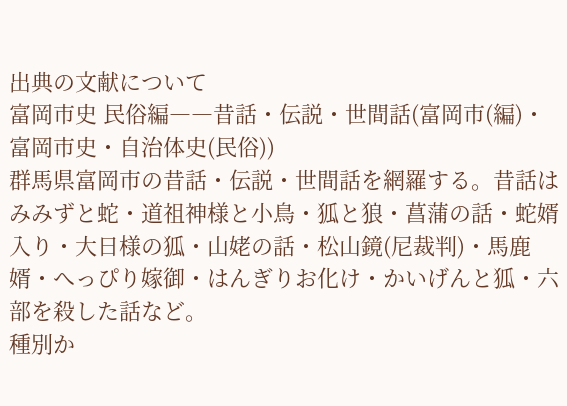出典の文献について
富岡市史 民俗編――昔話・伝説・世間話(富岡市(編)・富岡市史・自治体史(民俗))
群馬県富岡市の昔話・伝説・世間話を網羅する。昔話はみみずと蛇・道祖神様と小鳥・狐と狼・菖蒲の話・蛇婿入り・大日様の狐・山姥の話・松山鏡(尼裁判)・馬鹿婿・へっぴり嫁御・はんぎりお化け・かいげんと狐・六部を殺した話など。
種別か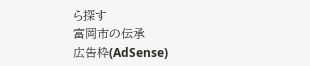ら探す
富岡市の伝承
広告枠(AdSense)